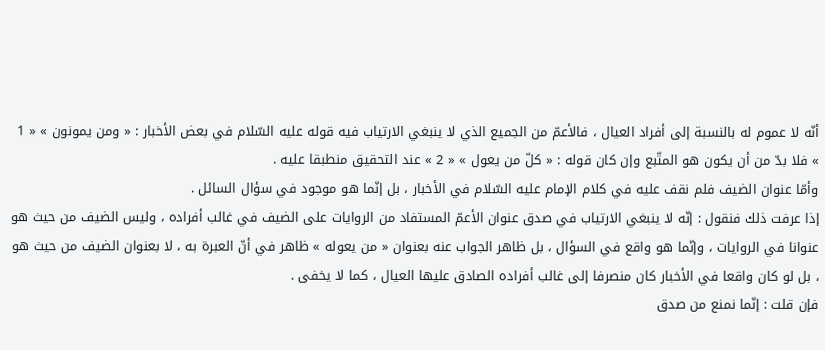أنّه لا عموم له بالنسبة إلى أفراد العيال ، فالأعمّ من الجميع الذي لا ينبغي الارتياب فيه قوله عليه السّلام في بعض الأخبار : « ومن يمونون » « 1 » فلا بدّ من أن يكون هو المتّبع وإن كان قوله : « كلّ من يعول » « 2 » عند التحقيق منطبقا عليه .
وأمّا عنوان الضيف فلم نقف عليه في كلام الإمام عليه السّلام في الأخبار ، بل إنّما هو موجود في سؤال السائل .
إذا عرفت ذلك فنقول : إنّه لا ينبغي الارتياب في صدق عنوان الأعمّ المستفاد من الروايات على الضيف في غالب أفراده ، وليس الضيف من حيث هو عنوانا في الروايات ، وإنّما هو واقع في السؤال ، بل ظاهر الجواب عنه بعنوان « من يعوله » ظاهر في أنّ العبرة به ، لا بعنوان الضيف من حيث هو ، بل لو كان واقعا في الأخبار كان منصرفا إلى غالب أفراده الصادق عليها العيال ، كما لا يخفى .
فإن قلت : إنّما نمنع من صدق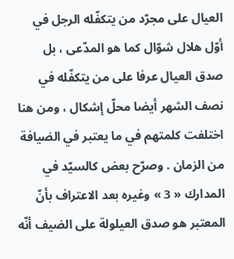العيال على مجرّد من يتكفّله الرجل في أوّل هلال شوّال كما هو المدّعى ، بل صدق العيال عرفا على من يتكفّله في نصف الشهر أيضا محلّ إشكال ، ومن هنا اختلفت كلمتهم في ما يعتبر في الضيافة من الزمان . وصرّح بعض كالسيّد في المدارك « 3 » وغيره بعد الاعتراف بأنّ المعتبر هو صدق العيلولة على الضيف أنّه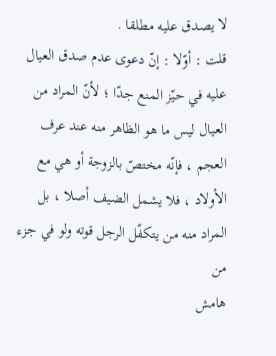لا يصدق عليه مطلقا .
قلت : أوّلا : إنّ دعوى عدم صدق العيال عليه في حيّز المنع جدّا ؛ لأنّ المراد من العيال ليس ما هو الظاهر منه عند عرف العجم ، فإنّه مختصّ بالزوجة أو هي مع الأولاد ، فلا يشمل الضيف أصلا ، بل المراد منه من يتكفّل الرجل قوته ولو في جزء من
هامش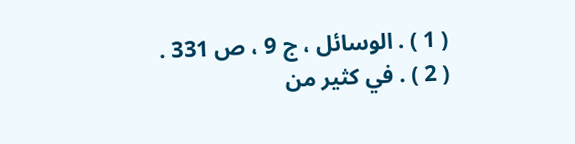( 1 ) . الوسائل ، ج 9 ، ص 331 .
( 2 ) . في كثير من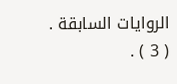الروايات السابقة .
( 3 ) .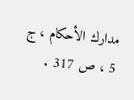مدارك الأحكام ، ج 5 ، ص 317 .